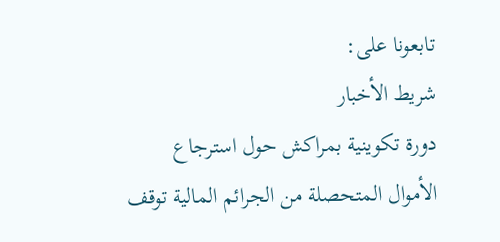تابعونا على:
شريط الأخبار
دورة تكوينية بمراكش حول استرجاع الأموال المتحصلة من الجرائم المالية توقف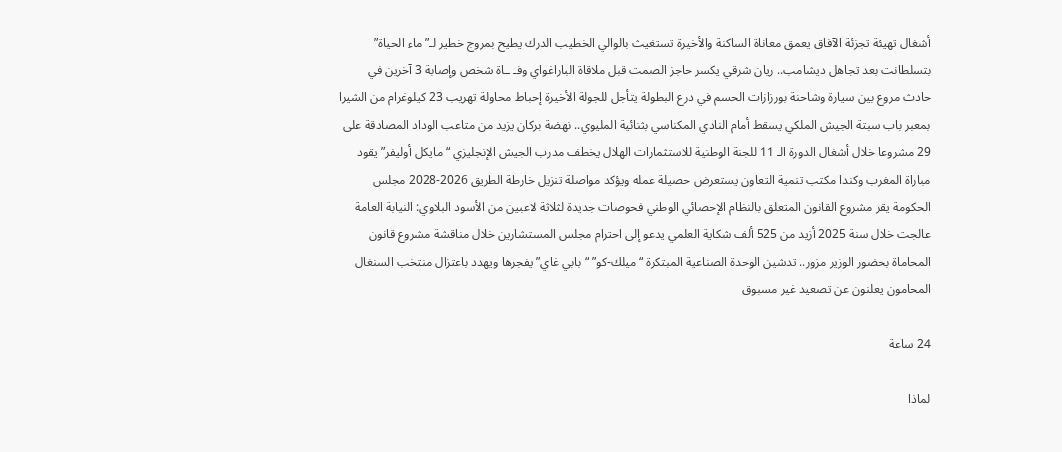أشغال تهيئة تجزئة الآفاق يعمق معاناة الساكنة والأخيرة تستغيث بالوالي الخطيب الدرك يطيح بمروج خطير لـ”ماء الحياة” بتسلطانت بعد تجاهل ديشامب.. ريان شرقي يكسر حاجز الصمت قبل ملاقاة الباراغواي وفـ ـاة شخص وإصابة 3 آخرين في حادث مروع بين سيارة وشاحنة بورزازات الحسم في درع البطولة يتأجل للجولة الأخيرة إحباط محاولة تهريب 23 كيلوغرام من الشيرا بمعبر باب سبتة الجيش الملكي يسقط أمام النادي المكناسي بثنائية المليوي.. نهضة بركان يزيد من متاعب الوداد المصادقة على 29 مشروعا خلال أشغال الدورة الـ 11 للجنة الوطنية للاستثمارات الهلال يخطف مدرب الجيش الإنجليزي “مايكل أوليفر” يقود مباراة المغرب وكندا مكتب تنمية التعاون يستعرض حصيلة عمله ويؤكد مواصلة تنزيل خارطة الطريق 2026-2028 مجلس الحكومة يقر مشروع القانون المتعلق بالنظام الإحصائي الوطني فحوصات جديدة لثلاثة لاعبين من الأسود البلاوي: النيابة العامة عالجت خلال سنة 2025 أزيد من 525 ألف شكاية العلمي يدعو إلى احترام مجلس المستشارين خلال مناقشة مشروع قانون المحاماة بحضور الوزير مزور.. تدشين الوحدة الصناعية المبتكرة “ميلك-كو” “بابي غاي” يفجرها ويهدد باعتزال منتخب السنغال المحامون يعلنون عن تصعيد غير مسبوق

24 ساعة

لماذا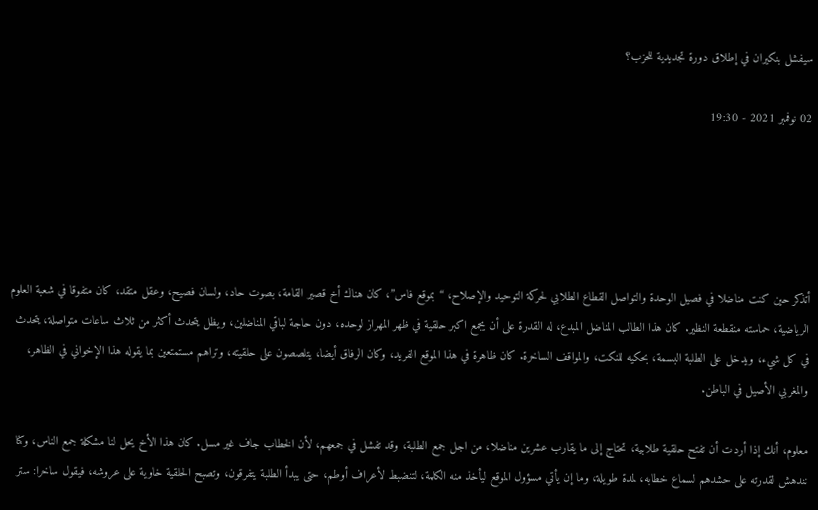سيفشل بنكيران في إطلاق دورة تجديدية للحزب؟

02 نوفمبر 2021 - 19:30





أتذكر حين كنت مناضلا في فصيل الوحدة والتواصل القطاع الطلابي لحركة التوحيد والإصلاح، “بموقع فاس”، كان هناك أخ قصير القامة، بصوت حاد، ولسان فصيح، وعقل متقد، كان متفوقا في شعبة العلوم الرياضية، حماسته منقطعة النظير. كان هذا الطالب المناضل المبدع، له القدرة على أن يجمع اكبر حلقية في ظهر المهراز لوحده، دون حاجة لباقي المناضلين، ويظل يتحدث أكثر من ثلاث ساعات متواصلة، يتحدث في كل شيء، ويدخل على الطلبة البسمة، بحكيه للنكت، والمواقف الساخرة. كان ظاهرة في هذا الموقع الفريد، وكان الرفاق أيضا، يتلصصون على حلقيته، وتراهم مستمتعين بما يقوله هذا الإخواني في الظاهر، والمغربي الأصيل في الباطن.

معلوم، أنك إذا أردت أن تفتح حلقية طلابية، تحتاج إلى ما يقارب عشرين مناضلا، من اجل جمع الطلبة، وقد تفشل في جمعهم، لأن الخطاب جاف غير مسل. كان هذا الأخ يحل لنا مشكلة جمع الناس، وكنا نندهش لقدرته على حشدهم لسماع خطابه، لمدة طويلة، وما إن يأتي مسؤول الموقع ليأخذ منه الكلمة، لتنضبط لأعراف أوطم، حتى يبدأ الطلبة يتفرقون، وتصبح الحلقية خاوية على عروشه، فيقول ساخرا: ستر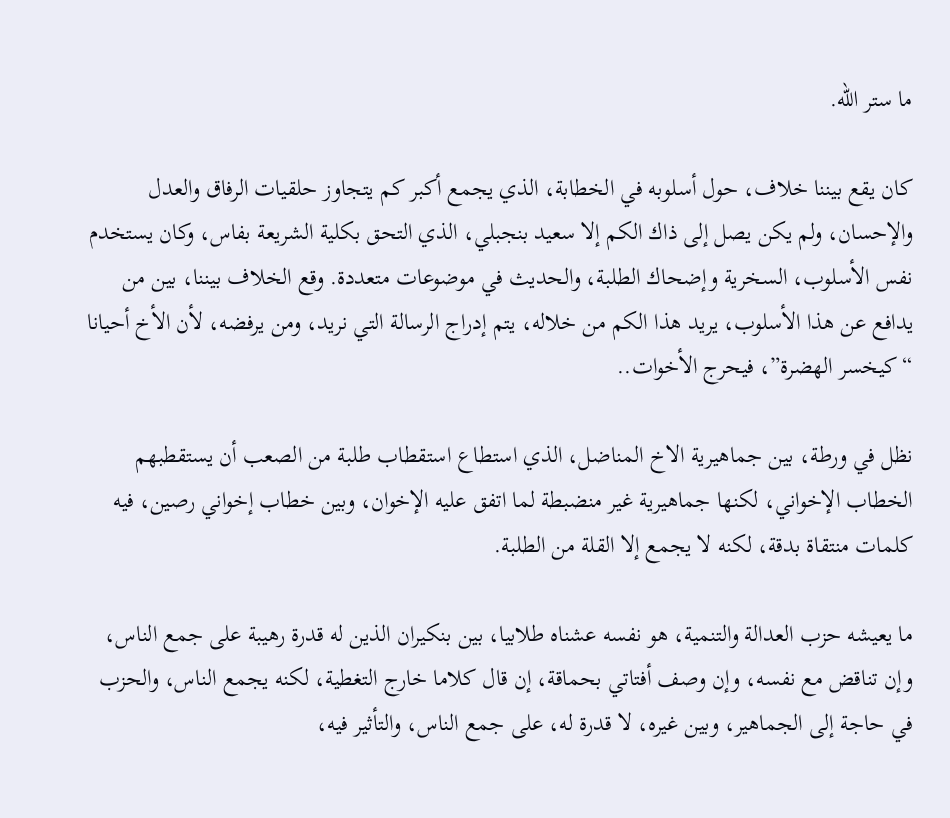ما ستر الله.

كان يقع بيننا خلاف، حول أسلوبه في الخطابة، الذي يجمع أكبر كم يتجاوز حلقيات الرفاق والعدل والإحسان، ولم يكن يصل إلى ذاك الكم إلا سعيد بنجبلي، الذي التحق بكلية الشريعة بفاس، وكان يستخدم نفس الأسلوب، السخرية وإضحاك الطلبة، والحديث في موضوعات متعددة. وقع الخلاف بيننا، بين من يدافع عن هذا الأسلوب، يريد هذا الكم من خلاله، يتم إدراج الرسالة التي نريد، ومن يرفضه، لأن الأخ أحيانا “كيخسر الهضرة”، فيحرج الأخوات..

نظل في ورطة، بين جماهيرية الاخ المناضل، الذي استطاع استقطاب طلبة من الصعب أن يستقطبهم الخطاب الإخواني، لكنها جماهيرية غير منضبطة لما اتفق عليه الإخوان، وبين خطاب إخواني رصين، فيه كلمات منتقاة بدقة، لكنه لا يجمع إلا القلة من الطلبة.

ما يعيشه حزب العدالة والتنمية، هو نفسه عشناه طلابيا، بين بنكيران الذين له قدرة رهيبة على جمع الناس، وإن تناقض مع نفسه، وإن وصف أفتاتي بحماقة، إن قال كلاما خارج التغطية، لكنه يجمع الناس، والحزب في حاجة إلى الجماهير، وبين غيره، لا قدرة له، على جمع الناس، والتأثير فيه،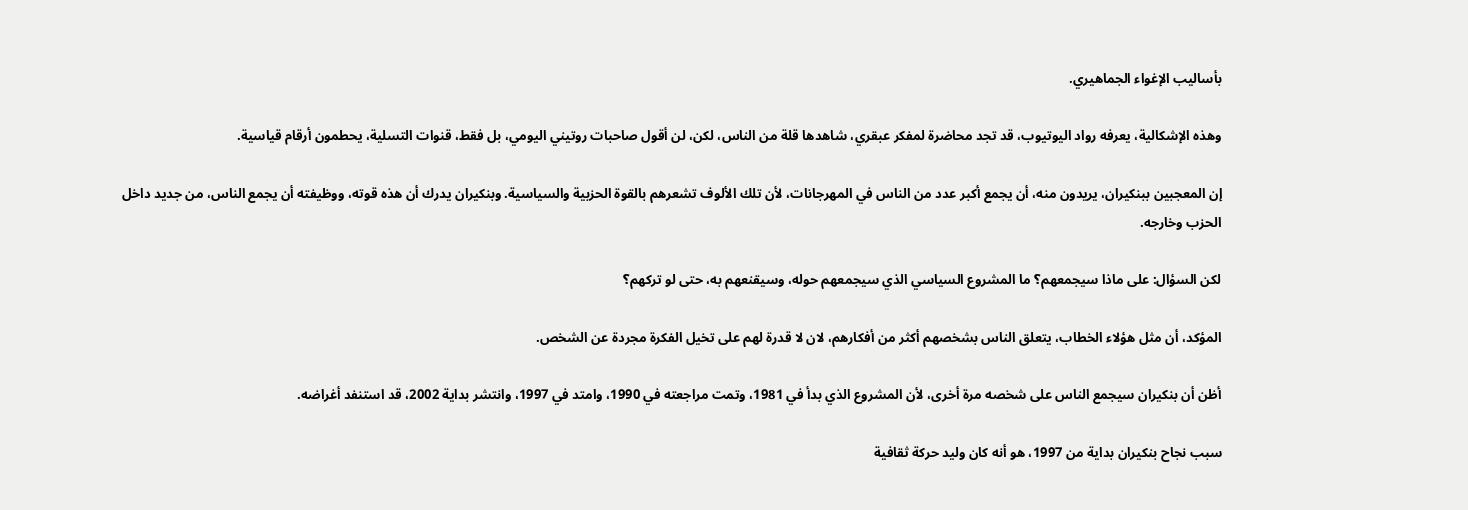بأساليب الإغواء الجماهيري.

وهذه الإشكالية، يعرفه رواد اليوتيوب، قد تجد محاضرة لمفكر عبقري، شاهدها قلة من الناس، لكن، لن أقول صاحبات روتيني اليومي، بل فقط، قنوات التسلية، يحطمون أرقام قياسية.

إن المعجبين ببنكيران، يريدون منه، أن يجمع أكبر عدد من الناس في المهرجانات، لأن تلك الألوف تشعرهم بالقوة الحزبية والسياسية. وبنكيران يدرك أن هذه قوته، ووظيفته أن يجمع الناس، من جديد داخل الحزب وخارجه.

لكن السؤال: على ماذا سيجمعهم؟ ما المشروع السياسي الذي سيجمعهم حوله، وسيقنعهم به، حتى لو تركهم؟

المؤكد، أن مثل هؤلاء الخطاب، يتعلق الناس بشخصهم أكثر من أفكارهم، لان لا قدرة لهم على تخيل الفكرة مجردة عن الشخص.

أظن أن بنكيران سيجمع الناس على شخصه مرة أخرى، لأن المشروع الذي بدأ في 1981، وتمت مراجعته في 1990، وامتد في 1997، وانتشر بداية 2002، قد استنفد أغراضه.

سبب نجاح بنكيران بداية من 1997، هو أنه كان وليد حركة ثقافية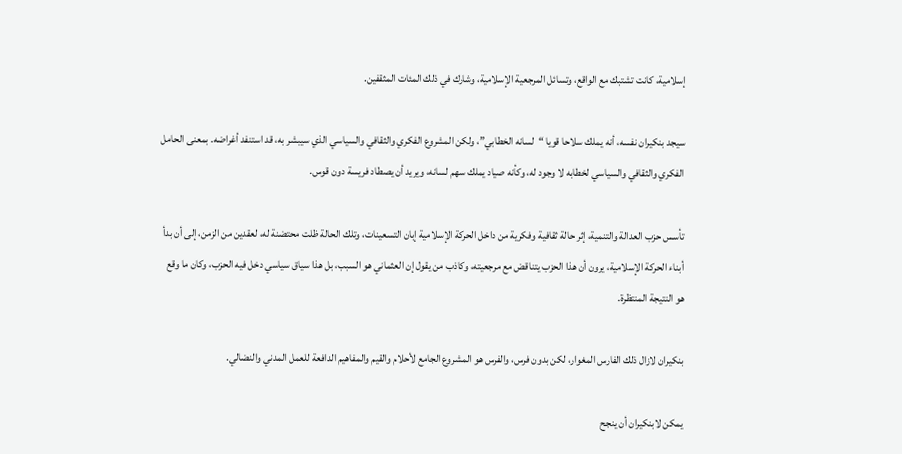إسلامية، كانت تشتبك مع الواقع، وتسائل المرجعية الإسلامية، وشارك في ذلك المئات المثقفين.

سيجد بنكيران نفسه، أنه يملك سلاحا قويا “لسانه الخطابي”، ولكن المشروع الفكري والثقافي والسياسي الذي سيبشر به، قد استنفد أغراضه. بمعنى الحامل الفكري والثقافي والسياسي لخطابه لا وجود له، وكأنه صياد يملك سهم لسانه، ويريد أن يصطاد فريسة دون قوس.

تأسس حزب العدالة والتنمية، إثر حالة ثقافية وفكرية من داخل الحركة الإسلامية إبان التسعينات، وتلك الحالة ظلت محتضنة له، لعقدين من الزمن، إلى أن بدأ أبناء الحركة الإسلامية، يرون أن هذا الحزب يتناقض مع مرجعيته، وكاذب من يقول إن العثماني هو السبب، بل هذا سياق سياسي دخل فيه الحزب، وكان ما وقع هو النتيجة المنتظرة.

بنكيران لازال ذلك الفارس المغوار، لكن بدون فرس، والفرس هو المشروع الجامع لأحلام والقيم والمفاهيم الدافعة للعمل المدني والنضالي.

يمكن لابنكيران أن ينجح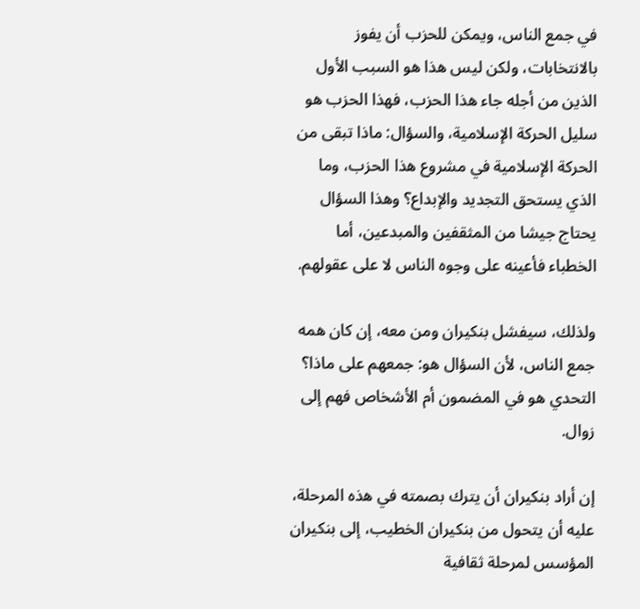في جمع الناس، ويمكن للحزب أن يفوز بالانتخابات، ولكن ليس هذا هو السبب الأول الذين من أجله جاء هذا الحزب، فهذا الحزب هو سليل الحركة الإسلامية، والسؤال: ماذا تبقى من الحركة الإسلامية في مشروع هذا الحزب، وما الذي يستحق التجديد والإبداع؟ وهذا السؤال يحتاج جيشا من المثقفين والمبدعين، أما الخطباء فأعينه على وجوه الناس لا على عقولهم.

ولذلك، سيفشل بنكيران ومن معه، إن كان همه جمع الناس، لأن السؤال هو: جمعهم على ماذا؟ التحدي هو في المضمون أم الأشخاص فهم إلى زوال.

إن أراد بنكيران أن يترك بصمته في هذه المرحلة، عليه أن يتحول من بنكيران الخطيب، إلى بنكيران المؤسس لمرحلة ثقافية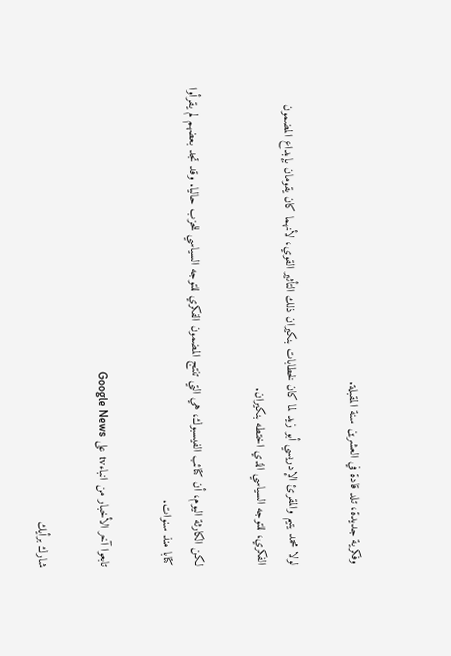وفكرية جديدة، تلد قادة في العشرين سنة المقبلة.

لولا محمد يتيم والمقرئ الإدريسي أبو زيد لما كان لخطابات بنكيران ذلك التأثير القوي، لأنهما كان يقومان بإبداع المضمون الفكري، للتوجه السياسي الذي اختطه بنكيران.

لكن الكارثة اليوم، أن كتائب الفيسبوك، هي التي تنتج المضمون الفكري للتوجه السياسي للحزب حاليا. وقد تجد بعضهم لم يقرأوا كتابا منذ سنوات.

تابعوا آخر الأخبار من انباءtv على Google News

شارك برأيك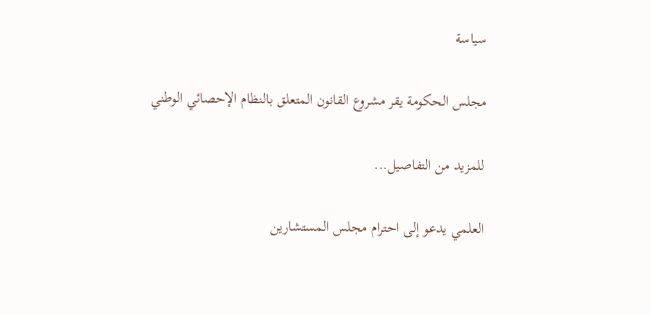سياسة

مجلس الحكومة يقر مشروع القانون المتعلق بالنظام الإحصائي الوطني

للمزيد من التفاصيل...

العلمي يدعو إلى احترام مجلس المستشارين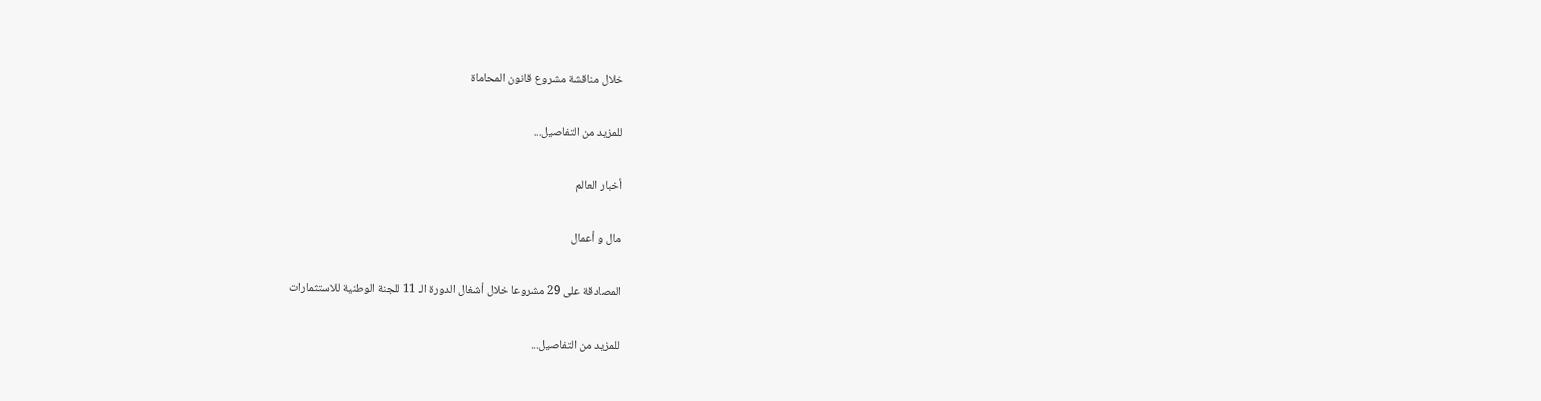خلال مناقشة مشروع قانون المحاماة

للمزيد من التفاصيل...

أخبار العالم

مال و أعمال

المصادقة على 29 مشروعا خلال أشغال الدورة الـ 11 للجنة الوطنية للاستثمارات

للمزيد من التفاصيل...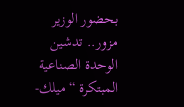بحضور الوزير مزور.. تدشين الوحدة الصناعية المبتكرة “ميلك-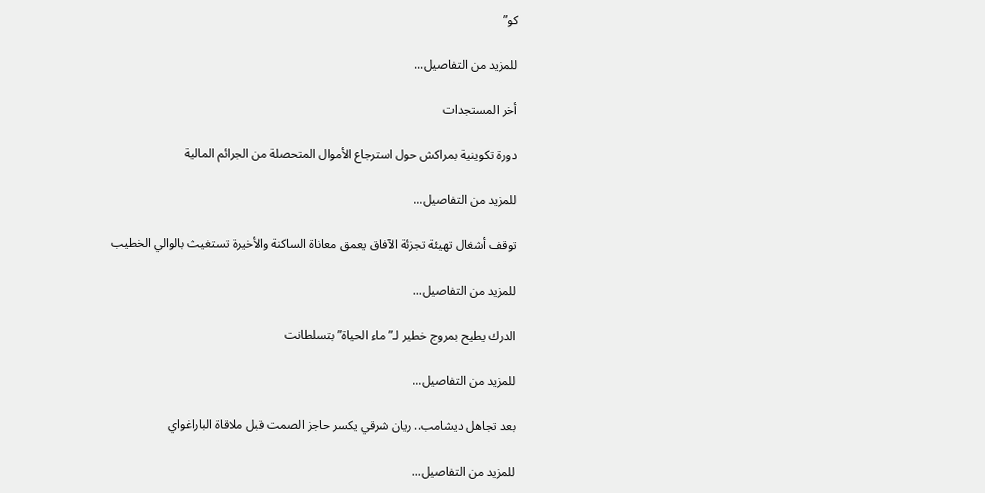كو”

للمزيد من التفاصيل...

أخر المستجدات

دورة تكوينية بمراكش حول استرجاع الأموال المتحصلة من الجرائم المالية

للمزيد من التفاصيل...

توقف أشغال تهيئة تجزئة الآفاق يعمق معاناة الساكنة والأخيرة تستغيث بالوالي الخطيب

للمزيد من التفاصيل...

الدرك يطيح بمروج خطير لـ”ماء الحياة” بتسلطانت

للمزيد من التفاصيل...

بعد تجاهل ديشامب.. ريان شرقي يكسر حاجز الصمت قبل ملاقاة الباراغواي

للمزيد من التفاصيل...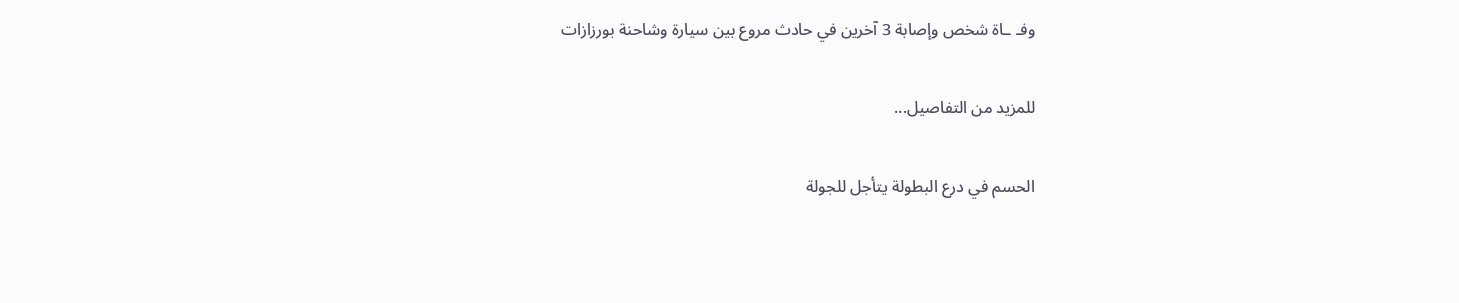وفـ ـاة شخص وإصابة 3 آخرين في حادث مروع بين سيارة وشاحنة بورزازات

للمزيد من التفاصيل...

الحسم في درع البطولة يتأجل للجولة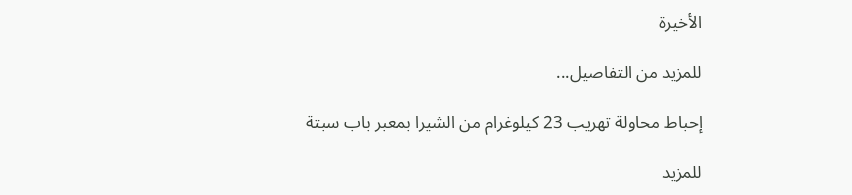الأخيرة

للمزيد من التفاصيل...

إحباط محاولة تهريب 23 كيلوغرام من الشيرا بمعبر باب سبتة

للمزيد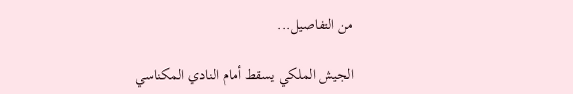من التفاصيل...

الجيش الملكي يسقط أمام النادي المكناسي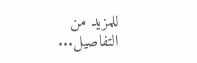للمزيد من التفاصيل...